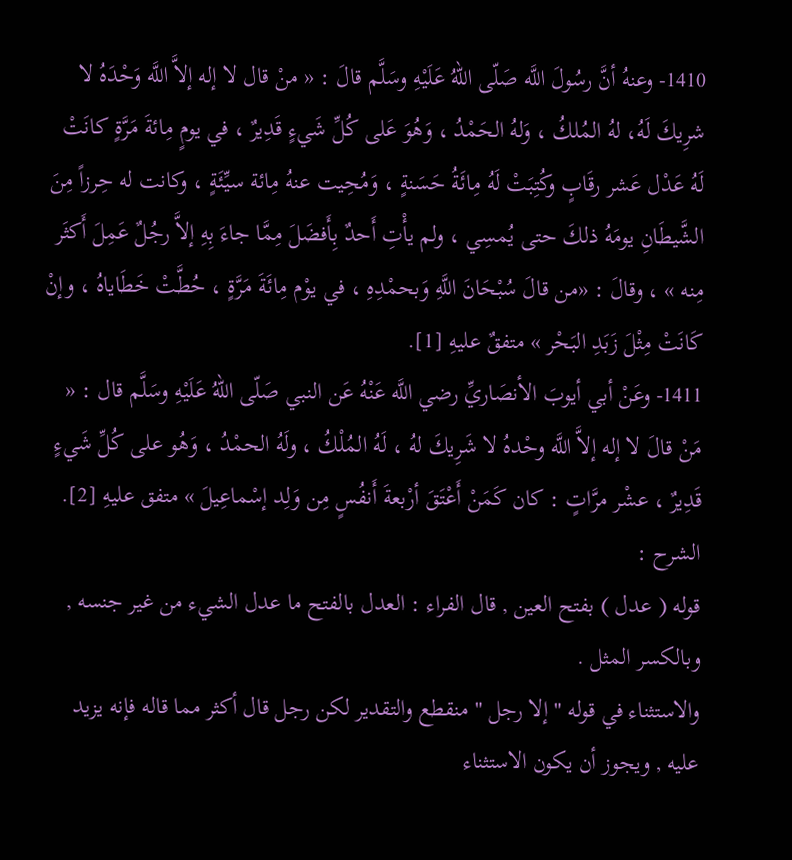1410- وعنهُ أنَّ رسُولَ اللَّه صَلّى اللهُ عَلَيْهِ وسَلَّم قالَ : « منْ قال لا إله إلاَّ اللَّه وَحْدَهُ لا شرِيكَ لَهُ، لهُ المُلكُ ، وَلهُ الحَمْدُ ، وَهُوَ عَلى كُلِّ شَيءٍ قَدِيرٌ ، في يومٍ مِائةَ مَرَّةٍ كانَتْ لَهُ عَدْل عَشر رقَابٍ وكُتِبَتْ لَهُ مِائَةُ حَسَنةٍ ، وَمُحِيت عنهُ مِائة سيِّئَةٍ ، وكانت له حِرزاً مِنَ الشَّيطَانِ يومَهُ ذلكَ حتى يُمسِي ، ولم يأْتِ أَحدٌ بِأَفضَلَ مِمَّا جاءَ بِهِ إلاَّ رجُلٌ عَمِلَ أَكثَر مِنه » ، وقالَ : «من قالَ سُبْحَانَ اللَّهِ وَبحمْدِهِ ، في يوْم مِائَةَ مَرَّةٍ ، حُطَّتْ خَطَاياهُ ، وإنْ كَانَتْ مِثْلَ زَبَدِ البَحْر » متفقٌ عليهِ [1].
1411- وعَنْ أبي أيوبَ الأنصَاريِّ رضي اللَّه عَنْهُ عَن النبي صَلّى اللهُ عَلَيْهِ وسَلَّم قال : « مَنْ قالَ لا إله إلاَّ اللَّه وحْدهُ لا شَرِيكَ لهُ ، لَهُ المُلْكُ ، ولَهُ الحمْدُ ، وَهُو على كُلِّ شَيءٍ قَدِيرٌ ، عشْر مرَّاتٍ : كان كَمَنْ أَعْتَقَ أرْبعةَ أَنفُسٍ مِن وَلِد إسْماعِيلَ » متفق عليهِ [2].
الشرح :
قوله ( عدل ) بفتح العين , قال الفراء : العدل بالفتح ما عدل الشيء من غير جنسه , وبالكسر المثل .
والاستثناء في قوله " إلا رجل " منقطع والتقدير لكن رجل قال أكثر مما قاله فإنه يزيد عليه , ويجوز أن يكون الاستثناء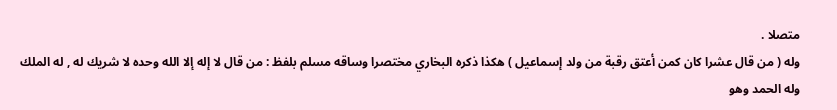متصلا .
وله ( من قال عشرا كان كمن أعتق رقبة من ولد إسماعيل ) هكذا ذكره البخاري مختصرا وساقه مسلم بلفظ : من قال لا إله إلا الله وحده لا شريك له , له الملك وله الحمد وهو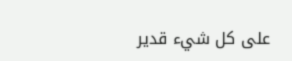على كل شيء قدير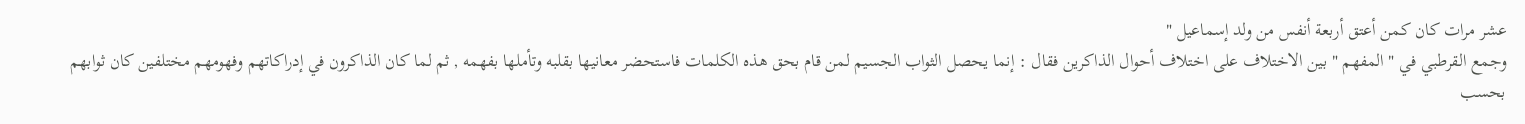عشر مرات كان كمن أعتق أربعة أنفس من ولد إسماعيل "
وجمع القرطبي في " المفهم " بين الاختلاف على اختلاف أحوال الذاكرين فقال : إنما يحصل الثواب الجسيم لمن قام بحق هذه الكلمات فاستحضر معانيها بقلبه وتأملها بفهمه , ثم لما كان الذاكرون في إدراكاتهم وفهومهم مختلفين كان ثوابهم بحسب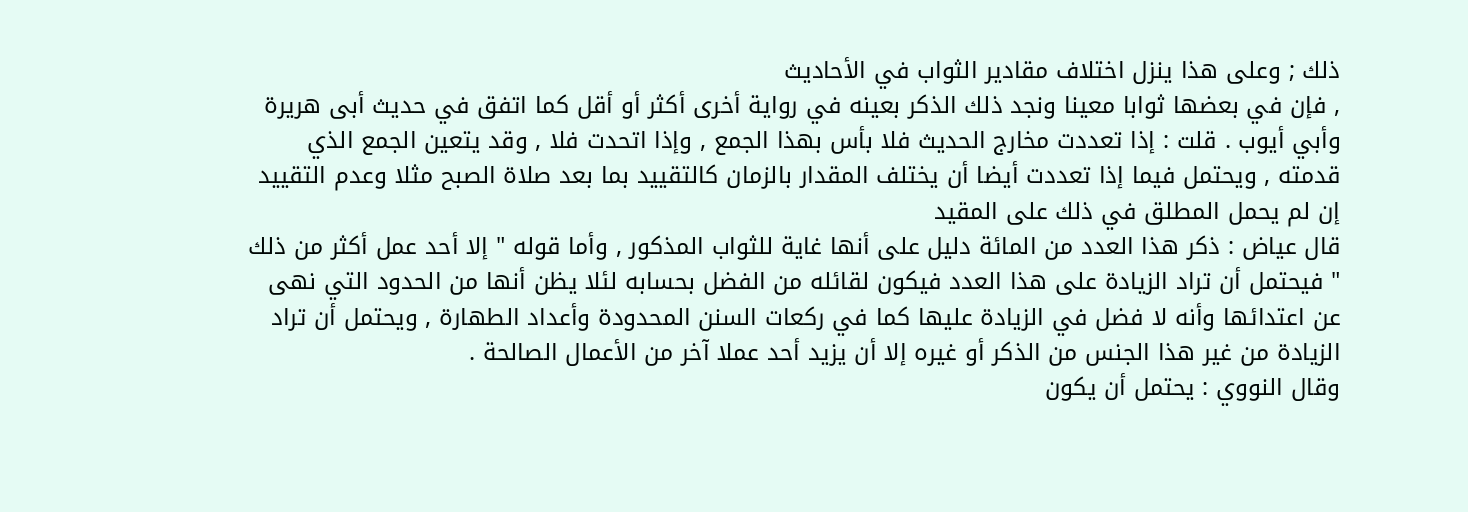ذلك ; وعلى هذا ينزل اختلاف مقادير الثواب في الأحاديث
, فإن في بعضها ثوابا معينا ونجد ذلك الذكر بعينه في رواية أخرى أكثر أو أقل كما اتفق في حديث أبى هريرة وأبي أيوب . قلت : إذا تعددت مخارج الحديث فلا بأس بهذا الجمع , وإذا اتحدت فلا , وقد يتعين الجمع الذي قدمته , ويحتمل فيما إذا تعددت أيضا أن يختلف المقدار بالزمان كالتقييد بما بعد صلاة الصبح مثلا وعدم التقييد إن لم يحمل المطلق في ذلك على المقيد
قال عياض : ذكر هذا العدد من المائة دليل على أنها غاية للثواب المذكور , وأما قوله " إلا أحد عمل أكثر من ذلك " فيحتمل أن تراد الزيادة على هذا العدد فيكون لقائله من الفضل بحسابه لئلا يظن أنها من الحدود التي نهى عن اعتدائها وأنه لا فضل في الزيادة عليها كما في ركعات السنن المحدودة وأعداد الطهارة , ويحتمل أن تراد الزيادة من غير هذا الجنس من الذكر أو غيره إلا أن يزيد أحد عملا آخر من الأعمال الصالحة .
وقال النووي : يحتمل أن يكون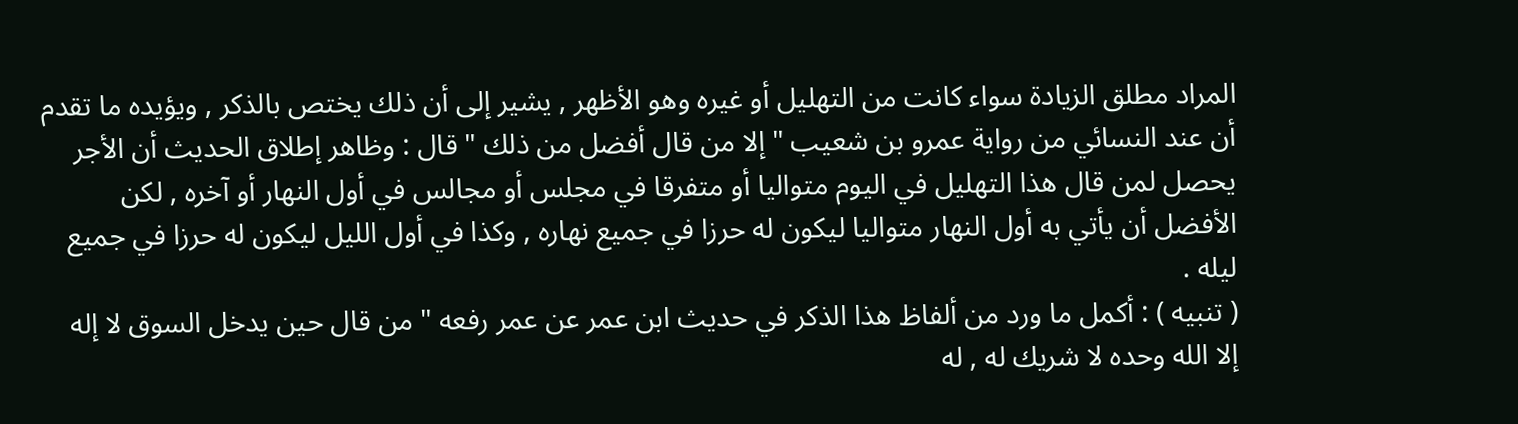المراد مطلق الزيادة سواء كانت من التهليل أو غيره وهو الأظهر , يشير إلى أن ذلك يختص بالذكر , ويؤيده ما تقدم أن عند النسائي من رواية عمرو بن شعيب " إلا من قال أفضل من ذلك " قال : وظاهر إطلاق الحديث أن الأجر يحصل لمن قال هذا التهليل في اليوم متواليا أو متفرقا في مجلس أو مجالس في أول النهار أو آخره , لكن الأفضل أن يأتي به أول النهار متواليا ليكون له حرزا في جميع نهاره , وكذا في أول الليل ليكون له حرزا في جميع ليله .
( تنبيه ) : أكمل ما ورد من ألفاظ هذا الذكر في حديث ابن عمر عن عمر رفعه " من قال حين يدخل السوق لا إله إلا الله وحده لا شريك له , له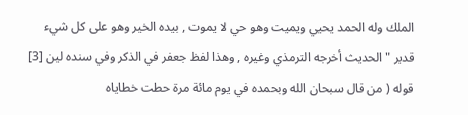الملك وله الحمد يحيي ويميت وهو حي لا يموت , بيده الخير وهو على كل شيء قدير " الحديث أخرجه الترمذي وغيره , وهذا لفظ جعفر في الذكر وفي سنده لين [3]
قوله ( من قال سبحان الله وبحمده في يوم مائة مرة حطت خطاياه